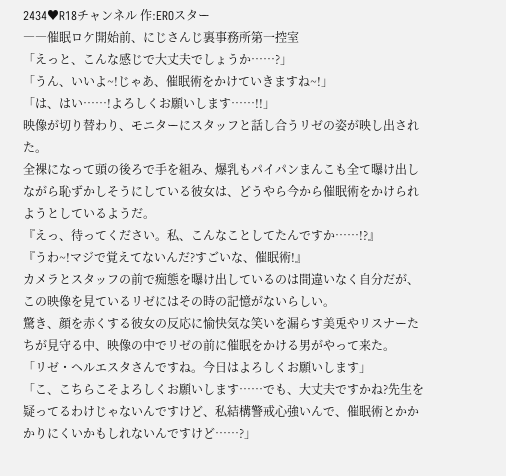2434♥R18チャンネル 作:EROスター
――催眠ロケ開始前、にじさんじ裏事務所第一控室
「えっと、こんな感じで大丈夫でしょうか……?」
「うん、いいよ~!じゃあ、催眠術をかけていきますね~!」
「は、はい……!よろしくお願いします……!!」
映像が切り替わり、モニターにスタッフと話し合うリゼの姿が映し出された。
全裸になって頭の後ろで手を組み、爆乳もパイパンまんこも全て曝け出しながら恥ずかしそうにしている彼女は、どうやら今から催眠術をかけられようとしているようだ。
『えっ、待ってください。私、こんなことしてたんですか……!?』
『うわ~!マジで覚えてないんだ?すごいな、催眠術!』
カメラとスタッフの前で痴態を曝け出しているのは間違いなく自分だが、この映像を見ているリゼにはその時の記憶がないらしい。
驚き、顔を赤くする彼女の反応に愉快気な笑いを漏らす美兎やリスナーたちが見守る中、映像の中でリゼの前に催眠をかける男がやって来た。
「リゼ・ヘルエスタさんですね。今日はよろしくお願いします」
「こ、こちらこそよろしくお願いします……でも、大丈夫ですかね?先生を疑ってるわけじゃないんですけど、私結構警戒心強いんで、催眠術とかかかりにくいかもしれないんですけど……?」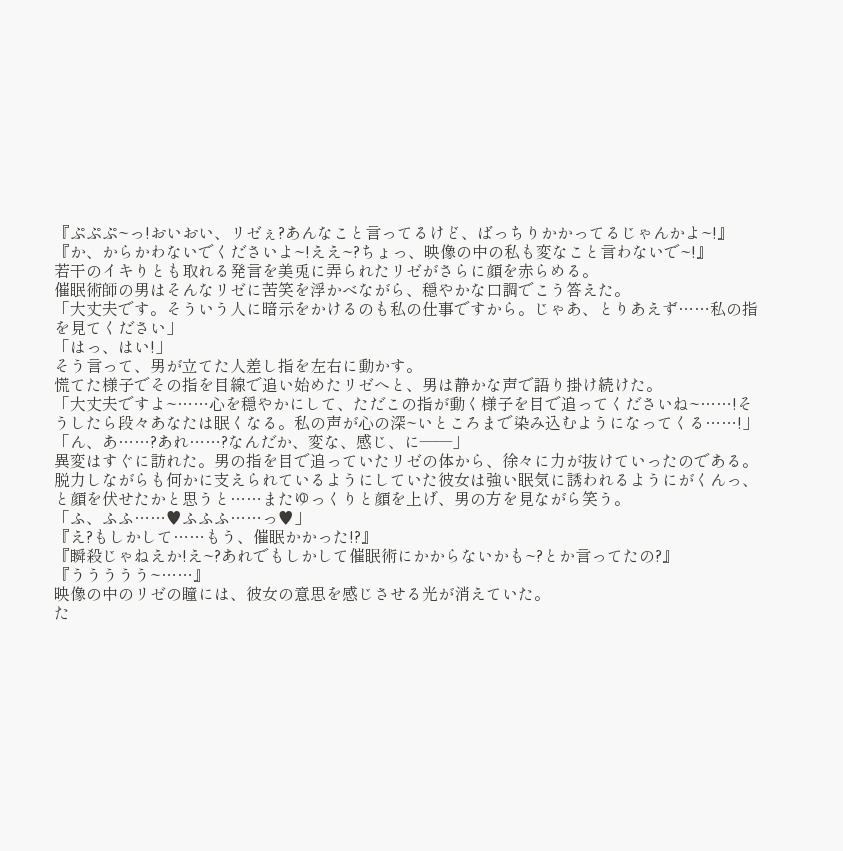『ぷぷぷ~っ!おいおい、リゼぇ?あんなこと言ってるけど、ばっちりかかってるじゃんかよ~!』
『か、からかわないでくださいよ~!ええ~?ちょっ、映像の中の私も変なこと言わないで~!』
若干のイキりとも取れる発言を美兎に弄られたリゼがさらに顔を赤らめる。
催眠術師の男はそんなリゼに苦笑を浮かべながら、穏やかな口調でこう答えた。
「大丈夫です。そういう人に暗示をかけるのも私の仕事ですから。じゃあ、とりあえず……私の指を見てください」
「はっ、はい!」
そう言って、男が立てた人差し指を左右に動かす。
慌てた様子でその指を目線で追い始めたリゼへと、男は静かな声で語り掛け続けた。
「大丈夫ですよ~……心を穏やかにして、ただこの指が動く様子を目で追ってくださいね~……!そうしたら段々あなたは眠くなる。私の声が心の深~いところまで染み込むようになってくる……!」
「ん、あ……?あれ……?なんだか、変な、感じ、に――」
異変はすぐに訪れた。男の指を目で追っていたリゼの体から、徐々に力が抜けていったのである。
脱力しながらも何かに支えられているようにしていた彼女は強い眠気に誘われるようにがくんっ、と顔を伏せたかと思うと……またゆっくりと顔を上げ、男の方を見ながら笑う。
「ふ、ふふ……♥ふふふ……っ♥」
『え?もしかして……もう、催眠かかった!?』
『瞬殺じゃねえか!え~?あれでもしかして催眠術にかからないかも~?とか言ってたの?』
『ううううう~……』
映像の中のリゼの瞳には、彼女の意思を感じさせる光が消えていた。
た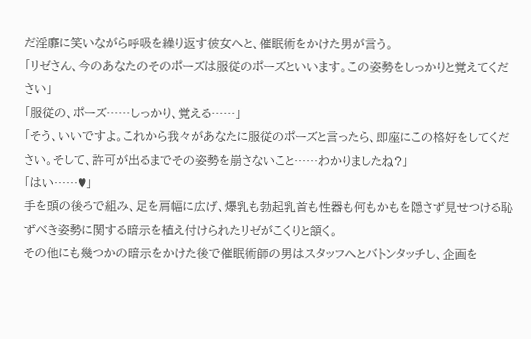だ淫靡に笑いながら呼吸を繰り返す彼女へと、催眠術をかけた男が言う。
「リゼさん、今のあなたのそのポーズは服従のポーズといいます。この姿勢をしっかりと覚えてください」
「服従の、ポーズ……しっかり、覚える……」
「そう、いいですよ。これから我々があなたに服従のポーズと言ったら、即座にこの格好をしてください。そして、許可が出るまでその姿勢を崩さないこと……わかりましたね?」
「はい……♥」
手を頭の後ろで組み、足を肩幅に広げ、爆乳も勃起乳首も性器も何もかもを隠さず見せつける恥ずべき姿勢に関する暗示を植え付けられたリゼがこくりと頷く。
その他にも幾つかの暗示をかけた後で催眠術師の男はスタッフへとバトンタッチし、企画を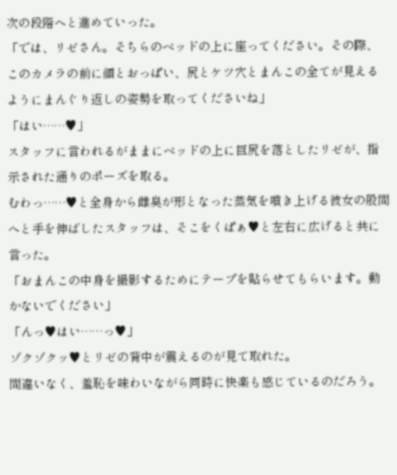次の段階へと進めていった。
「では、リゼさん。そちらのベッドの上に座ってください。その際、このカメラの前に顔とおっぱい、尻とケツ穴とまんこの全てが見えるようにまんぐり返しの姿勢を取ってくださいね」
「はい……♥」
スタッフに言われるがままにベッドの上に巨尻を落としたリゼが、指示された通りのポーズを取る。
むわっ……♥と全身から雌臭が形となった蒸気を噴き上げる彼女の股間へと手を伸ばしたスタッフは、そこをくぱぁ♥と左右に広げると共に言った。
「おまんこの中身を撮影するためにテープを貼らせてもらいます。動かないでください」
「んっ♥はい……っ♥」
ゾクゾクッ♥とリゼの背中が震えるのが見て取れた。
間違いなく、羞恥を味わいながら同時に快楽も感じているのだろう。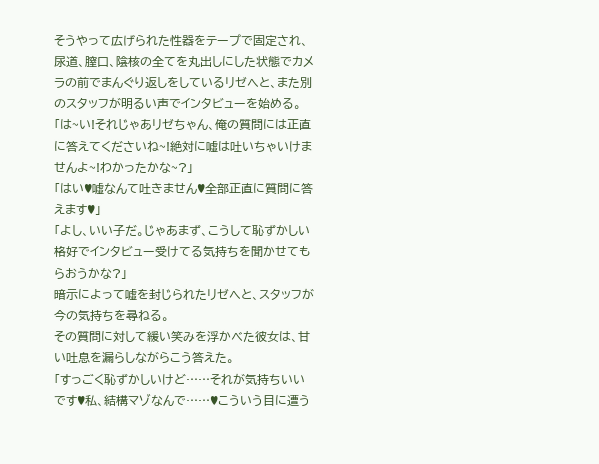そうやって広げられた性器をテープで固定され、尿道、膣口、陰核の全てを丸出しにした状態でカメラの前でまんぐり返しをしているリゼへと、また別のスタッフが明るい声でインタビューを始める。
「は~い!それじゃあリゼちゃん、俺の質問には正直に答えてくださいね~!絶対に嘘は吐いちゃいけませんよ~!わかったかな~?」
「はい♥嘘なんて吐きません♥全部正直に質問に答えます♥」
「よし、いい子だ。じゃあまず、こうして恥ずかしい格好でインタビュー受けてる気持ちを聞かせてもらおうかな?」
暗示によって嘘を封じられたリゼへと、スタッフが今の気持ちを尋ねる。
その質問に対して緩い笑みを浮かべた彼女は、甘い吐息を漏らしながらこう答えた。
「すっごく恥ずかしいけど……それが気持ちいいです♥私、結構マゾなんで……♥こういう目に遭う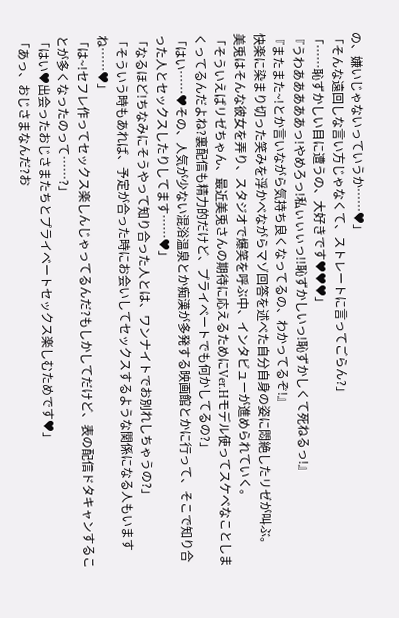の、嫌いじゃないっていうか……♥」
「そんな遠回しな言い方じゃなくて、ストレートに言ってごらん?」
「……恥ずかしい目に遭うの、大好きです♥♥♥」
『うわあああああっ!やめろっ!私ぃぃぃっ!!恥ずかしいっ!恥ずかしくて死ねるっ!』
『またまた~!とか言いながら気持ち良くなってるの、わかってるぞ!』
快楽に染まり切った笑みを浮かべながらマゾ回答を述べた自分自身の姿に悶絶したリゼが叫ぶ。
美兎はそんな彼女を弄り、スタジオで爆笑を呼ぶ中、インタビューが進められていく。
「そういえばリゼちゃん、最近美兎さんの期待に応えるためにVer.Hモデル使ってスケベなことしまくってるんだよね?裏配信も精力的だけど、プライベートでも何かしてるの?」
「はい……♥その、人気が少ない混浴温泉とか痴漢が多発する映画館とかに行って、そこで知り合った人とセックスしたりしてます……♥」
「なるほど!ちなみにそうやって知り合った人とは、ワンナイトでお別れしちゃうの?」
「そういう時もあれば、予定が合った時にお会いしてセックスするような関係になる人もいますね……♥」
「は~!セフレ作ってセックス楽しんじゃってるんだ?もしかしてだけど、表の配信ドタキャンすることが多くなったのって……?」
「はい♥出会ったおじさまたちとプライベートセックス楽しむためです♥」
「あっ、おじさまなんだ?お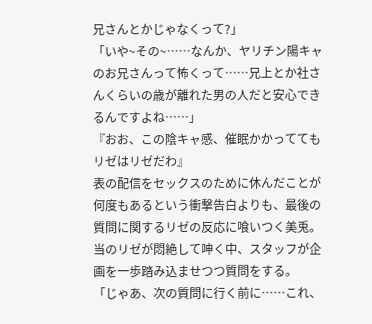兄さんとかじゃなくって?」
「いや~その~……なんか、ヤリチン陽キャのお兄さんって怖くって……兄上とか社さんくらいの歳が離れた男の人だと安心できるんですよね……」
『おお、この陰キャ感、催眠かかっててもリゼはリゼだわ』
表の配信をセックスのために休んだことが何度もあるという衝撃告白よりも、最後の質問に関するリゼの反応に喰いつく美兎。
当のリゼが悶絶して呻く中、スタッフが企画を一歩踏み込ませつつ質問をする。
「じゃあ、次の質問に行く前に……これ、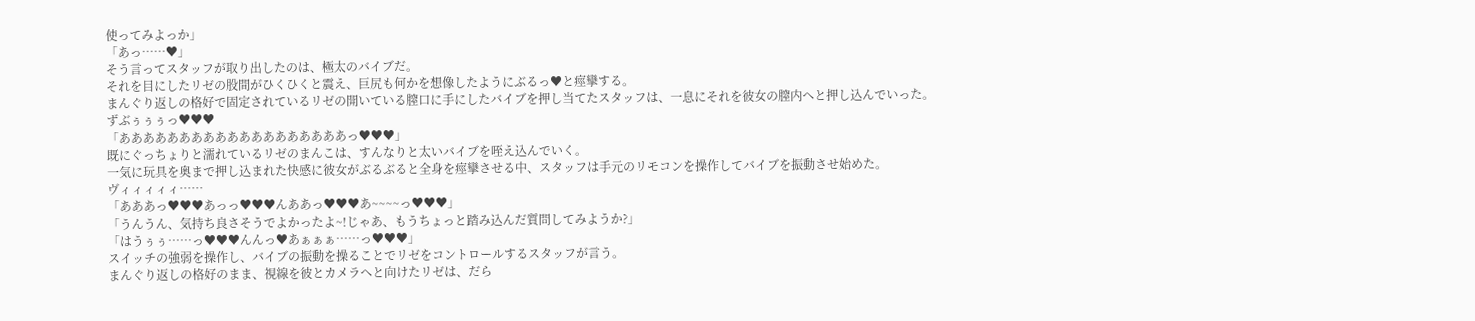使ってみよっか」
「あっ……♥」
そう言ってスタッフが取り出したのは、極太のバイブだ。
それを目にしたリゼの股間がひくひくと震え、巨尻も何かを想像したようにぶるっ♥と痙攣する。
まんぐり返しの格好で固定されているリゼの開いている膣口に手にしたバイブを押し当てたスタッフは、一息にそれを彼女の膣内へと押し込んでいった。
ずぶぅぅぅっ♥♥♥
「あああああああああああああああああああっ♥♥♥」
既にぐっちょりと濡れているリゼのまんこは、すんなりと太いバイブを咥え込んでいく。
一気に玩具を奥まで押し込まれた快感に彼女がぶるぶると全身を痙攣させる中、スタッフは手元のリモコンを操作してバイブを振動させ始めた。
ヴィィィィィ……
「あああっ♥♥♥あっっ♥♥♥んああっ♥♥♥あ~~~~っ♥♥♥」
「うんうん、気持ち良さそうでよかったよ~!じゃあ、もうちょっと踏み込んだ質問してみようか?」
「はうぅぅ……っ♥♥♥んんっ♥あぁぁぁ……っ♥♥♥」
スイッチの強弱を操作し、バイブの振動を操ることでリゼをコントロールするスタッフが言う。
まんぐり返しの格好のまま、視線を彼とカメラへと向けたリゼは、だら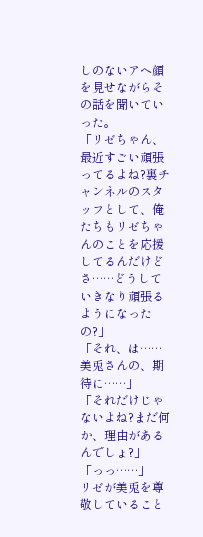しのないアヘ顔を見せながらその話を聞いていった。
「リゼちゃん、最近すごい頑張ってるよね?裏チャンネルのスタッフとして、俺たちもリゼちゃんのことを応援してるんだけどさ……どうしていきなり頑張るようになったの?」
「それ、は……美兎さんの、期待に……」
「それだけじゃないよね?まだ何か、理由があるんでしょ?」
「っっ……」
リゼが美兎を尊敬していること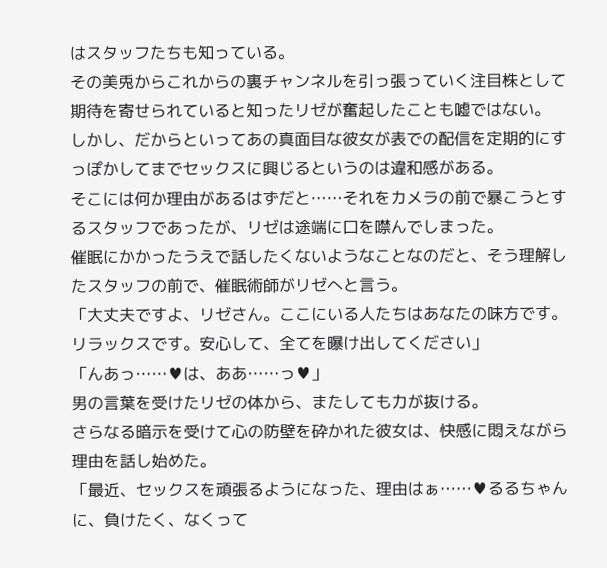はスタッフたちも知っている。
その美兎からこれからの裏チャンネルを引っ張っていく注目株として期待を寄せられていると知ったリゼが奮起したことも嘘ではない。
しかし、だからといってあの真面目な彼女が表での配信を定期的にすっぽかしてまでセックスに興じるというのは違和感がある。
そこには何か理由があるはずだと……それをカメラの前で暴こうとするスタッフであったが、リゼは途端に口を噤んでしまった。
催眠にかかったうえで話したくないようなことなのだと、そう理解したスタッフの前で、催眠術師がリゼへと言う。
「大丈夫ですよ、リゼさん。ここにいる人たちはあなたの味方です。リラックスです。安心して、全てを曝け出してください」
「んあっ……♥は、ああ……っ♥」
男の言葉を受けたリゼの体から、またしても力が抜ける。
さらなる暗示を受けて心の防壁を砕かれた彼女は、快感に悶えながら理由を話し始めた。
「最近、セックスを頑張るようになった、理由はぁ……♥るるちゃんに、負けたく、なくって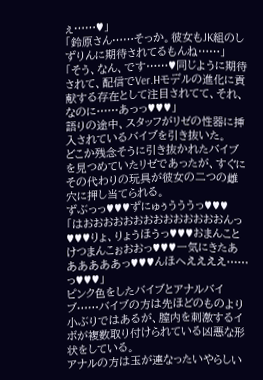ぇ……♥」
「鈴原さん……そっか。彼女もJK組のしずりんに期待されてるもんね……」
「そう、なん、です……♥同じように期待されて、配信でVer.Hモデルの進化に貢献する存在として注目されてて、それ、なのに……あっっ♥♥♥」
語りの途中、スタッフがリゼの性器に挿入されているバイブを引き抜いた。
どこか残念そうに引き抜かれたバイブを見つめていたリゼであったが、すぐにその代わりの玩具が彼女の二つの雌穴に押し当てられる。
ずぶっっ♥♥♥ずにゅぅうううっ♥♥♥
「はおおおおおおおおおおおおおおんっ♥♥♥りょ、りょうほうっ♥♥♥おまんことけつまんこぉおおっ♥♥♥一気にきたああああああっ♥♥♥んほへええええ……っ♥♥♥」
ピンク色をしたバイブとアナルバイブ……バイブの方は先ほどのものより小ぶりではあるが、膣内を刺激するイボが複数取り付けられている凶悪な形状をしている。
アナルの方は玉が連なったいやらしい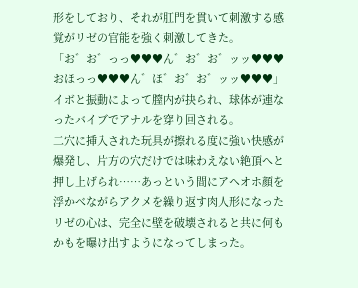形をしており、それが肛門を貫いて刺激する感覚がリゼの官能を強く刺激してきた。
「お゛お゛っっ♥♥♥ん゛お゛お゛ッッ♥♥♥おほっっ♥♥♥ん゛ほ゛お゛お゛ッッ♥♥♥」
イボと振動によって膣内が抉られ、球体が連なったバイブでアナルを穿り回される。
二穴に挿入された玩具が擦れる度に強い快感が爆発し、片方の穴だけでは味わえない絶頂へと押し上げられ……あっという間にアヘオホ顔を浮かべながらアクメを繰り返す肉人形になったリゼの心は、完全に壁を破壊されると共に何もかもを曝け出すようになってしまった。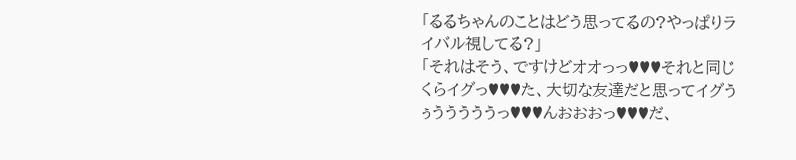「るるちゃんのことはどう思ってるの?やっぱりライバル視してる?」
「それはそう、ですけどオオっっ♥♥♥それと同じくらイグっ♥♥♥た、大切な友達だと思ってイグうぅうううううっ♥♥♥んおおおっ♥♥♥だ、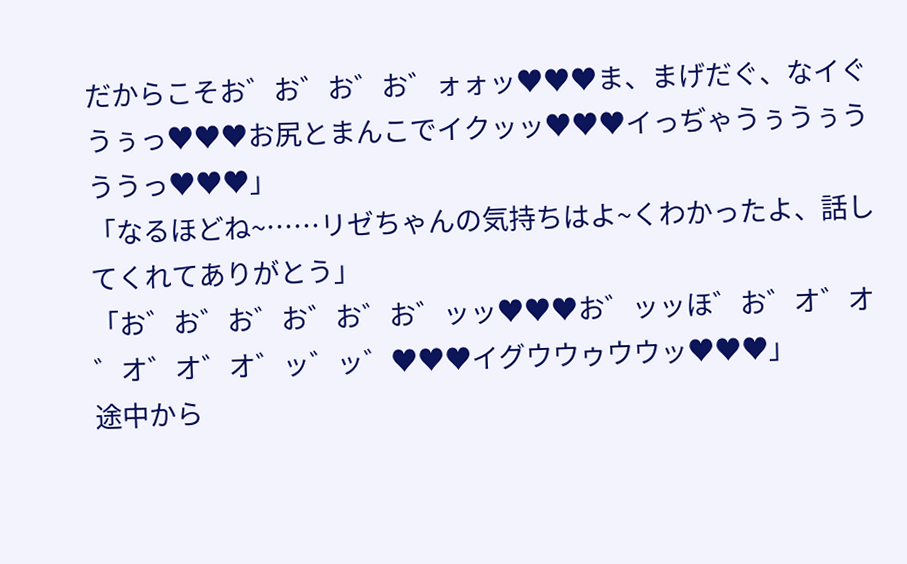だからこそお゛お゛お゛お゛ォォッ♥♥♥ま、まげだぐ、なイぐうぅっ♥♥♥お尻とまんこでイクッッ♥♥♥イっぢゃうぅうぅうううっ♥♥♥」
「なるほどね~……リゼちゃんの気持ちはよ~くわかったよ、話してくれてありがとう」
「お゛お゛お゛お゛お゛お゛ッッ♥♥♥お゛ッッほ゛お゛オ゛オ゛オ゛オ゛オ゛ッ゛ッ゛♥♥♥イグウウゥウウッ♥♥♥」
途中から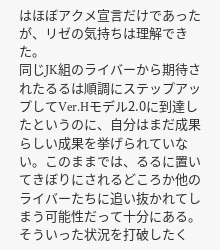はほぼアクメ宣言だけであったが、リゼの気持ちは理解できた。
同じJK組のライバーから期待されたるるは順調にステップアップしてVer.Hモデル2.0に到達したというのに、自分はまだ成果らしい成果を挙げられていない。このままでは、るるに置いてきぼりにされるどころか他のライバーたちに追い抜かれてしまう可能性だって十分にある。
そういった状況を打破したく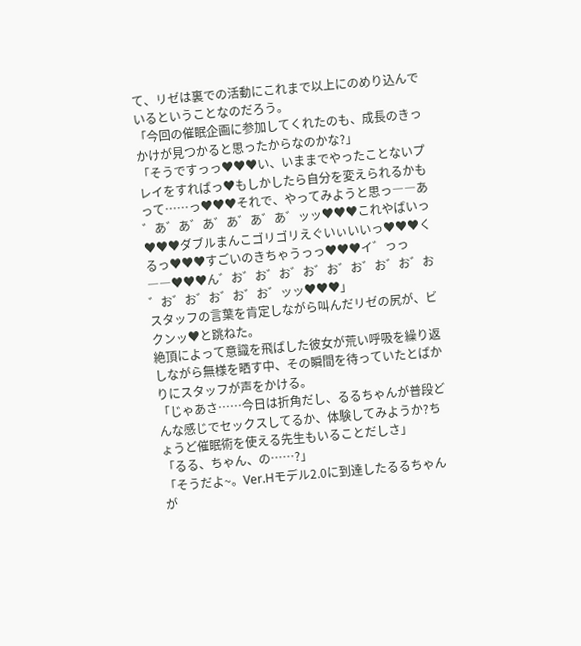て、リゼは裏での活動にこれまで以上にのめり込んでいるということなのだろう。
「今回の催眠企画に参加してくれたのも、成長のきっかけが見つかると思ったからなのかな?」
「そうですっっ♥♥♥い、いままでやったことないプレイをすればっ♥もしかしたら自分を変えられるかもって……っ♥♥♥それで、やってみようと思っ――あ゛あ゛あ゛あ゛あ゛あ゛あ゛ッッ♥♥♥これやばいっ♥♥♥ダブルまんこゴリゴリえぐいぃいいっ♥♥♥くるっ♥♥♥すごいのきちゃうっっ♥♥♥イ゛っっ――♥♥♥ん゛お゛お゛お゛お゛お゛お゛お゛お゛お゛お゛お゛お゛お゛お゛ッッ♥♥♥」
スタッフの言葉を肯定しながら叫んだリゼの尻が、ビクンッ♥と跳ねた。
絶頂によって意識を飛ばした彼女が荒い呼吸を繰り返しながら無様を晒す中、その瞬間を待っていたとばかりにスタッフが声をかける。
「じゃあさ……今日は折角だし、るるちゃんが普段どんな感じでセックスしてるか、体験してみようか?ちょうど催眠術を使える先生もいることだしさ」
「るる、ちゃん、の……?」
「そうだよ~。Ver.Hモデル2.0に到達したるるちゃんが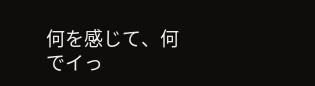何を感じて、何でイっ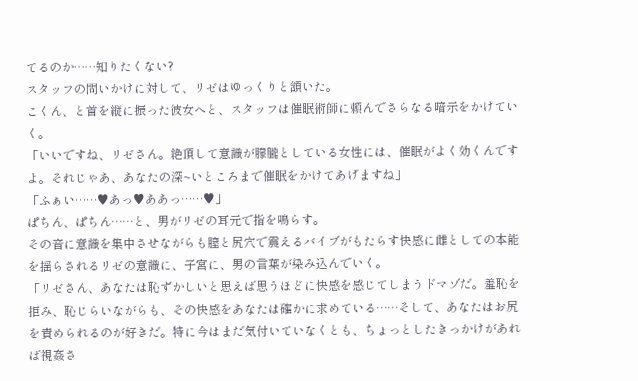てるのか……知りたくない?
スタッフの問いかけに対して、リゼはゆっくりと頷いた。
こくん、と首を縦に振った彼女へと、スタッフは催眠術師に頼んでさらなる暗示をかけていく。
「いいですね、リゼさん。絶頂して意識が朦朧としている女性には、催眠がよく効くんですよ。それじゃあ、あなたの深~いところまで催眠をかけてあげますね」
「ふぁい……♥あっ♥ああっ……♥」
ぱちん、ぱちん……と、男がリゼの耳元で指を鳴らす。
その音に意識を集中させながらも膣と尻穴で震えるバイブがもたらす快感に雌としての本能を揺らされるリゼの意識に、子宮に、男の言葉が染み込んでいく。
「リゼさん、あなたは恥ずかしいと思えば思うほどに快感を感じてしまうドマゾだ。羞恥を拒み、恥じらいながらも、その快感をあなたは確かに求めている……そして、あなたはお尻を責められるのが好きだ。特に今はまだ気付いていなくとも、ちょっとしたきっかけがあれば視姦さ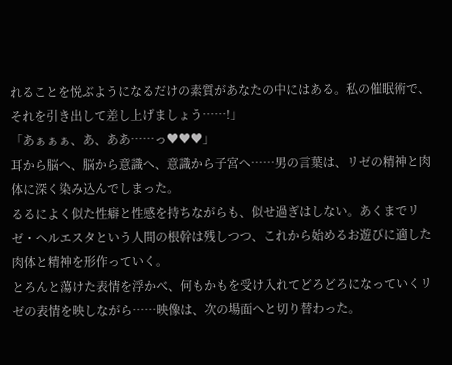れることを悦ぶようになるだけの素質があなたの中にはある。私の催眠術で、それを引き出して差し上げましょう……!」
「あぁぁぁ、あ、ああ……っ♥♥♥」
耳から脳へ、脳から意識へ、意識から子宮へ……男の言葉は、リゼの精神と肉体に深く染み込んでしまった。
るるによく似た性癖と性感を持ちながらも、似せ過ぎはしない。あくまでリゼ・ヘルエスタという人間の根幹は残しつつ、これから始めるお遊びに適した肉体と精神を形作っていく。
とろんと蕩けた表情を浮かべ、何もかもを受け入れてどろどろになっていくリゼの表情を映しながら……映像は、次の場面へと切り替わった。